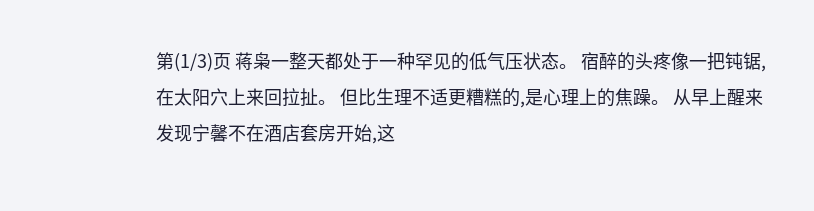第(1/3)页 蒋枭一整天都处于一种罕见的低气压状态。 宿醉的头疼像一把钝锯,在太阳穴上来回拉扯。 但比生理不适更糟糕的,是心理上的焦躁。 从早上醒来发现宁馨不在酒店套房开始,这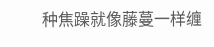种焦躁就像藤蔓一样缠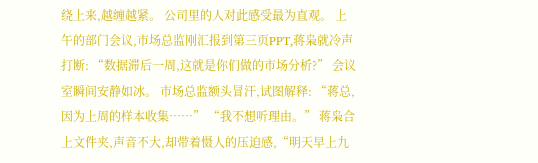绕上来,越缠越紧。 公司里的人对此感受最为直观。 上午的部门会议,市场总监刚汇报到第三页PPT,蒋枭就冷声打断: “数据滞后一周,这就是你们做的市场分析?” 会议室瞬间安静如冰。 市场总监额头冒汗,试图解释: “蒋总,因为上周的样本收集……” “我不想听理由。” 蒋枭合上文件夹,声音不大,却带着慑人的压迫感,“明天早上九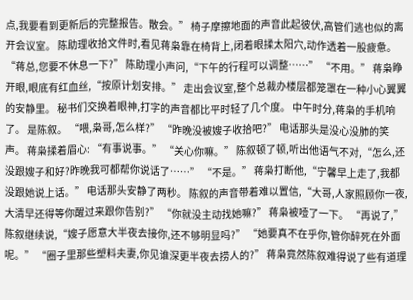点,我要看到更新后的完整报告。散会。” 椅子摩擦地面的声音此起彼伏,高管们逃也似的离开会议室。 陈助理收拾文件时,看见蒋枭靠在椅背上,闭着眼揉太阳穴,动作透着一股疲惫。 “蒋总,您要不休息一下?” 陈助理小声问,“下午的行程可以调整……” “不用。” 蒋枭睁开眼,眼底有红血丝,“按原计划安排。” 走出会议室,整个总裁办楼层都笼罩在一种小心翼翼的安静里。 秘书们交换着眼神,打字的声音都比平时轻了几个度。 中午时分,蒋枭的手机响了。 是陈叙。 “喂,枭哥,怎么样?” “昨晚没被嫂子收拾吧?” 电话那头是没心没肺的笑声。 蒋枭揉着眉心: “有事说事。” “关心你嘛。” 陈叙顿了顿,听出他语气不对,“怎么,还没跟嫂子和好?昨晚我可都帮你说话了……” “不是。” 蒋枭打断他,“宁馨早上走了,我都没跟她说上话。” 电话那头安静了两秒。 陈叙的声音带着难以置信,“大哥,人家照顾你一夜,大清早还得等你醒过来跟你告别?” “你就没主动找她嘛?” 蒋枭被噎了一下。 “再说了,”陈叙继续说,“嫂子愿意大半夜去接你,还不够明显吗?” “她要真不在乎你,管你醉死在外面呢。” “圈子里那些塑料夫妻,你见谁深更半夜去捞人的?” 蒋枭竟然陈叙难得说了些有道理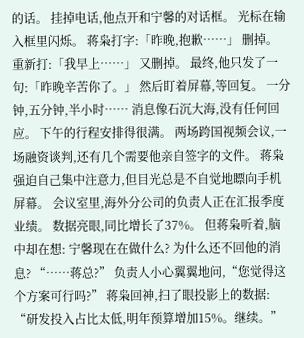的话。 挂掉电话,他点开和宁馨的对话框。 光标在输入框里闪烁。 蒋枭打字:「昨晚,抱歉……」 删掉。 重新打:「我早上……」 又删掉。 最终,他只发了一句:「昨晚辛苦你了。」 然后盯着屏幕,等回复。 一分钟,五分钟,半小时…… 消息像石沉大海,没有任何回应。 下午的行程安排得很满。 两场跨国视频会议,一场融资谈判,还有几个需要他亲自签字的文件。 蒋枭强迫自己集中注意力,但目光总是不自觉地瞟向手机屏幕。 会议室里,海外分公司的负责人正在汇报季度业绩。 数据亮眼,同比增长了37%。 但蒋枭听着,脑中却在想: 宁馨现在在做什么? 为什么还不回他的消息? “……蒋总?” 负责人小心翼翼地问,“您觉得这个方案可行吗?” 蒋枭回神,扫了眼投影上的数据: “研发投入占比太低,明年预算增加15%。继续。”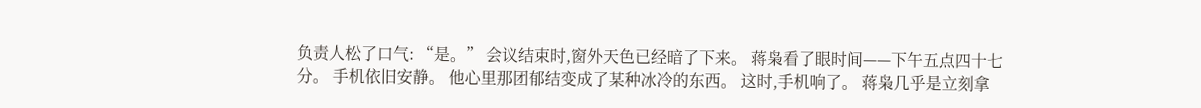负责人松了口气: “是。” 会议结束时,窗外天色已经暗了下来。 蒋枭看了眼时间——下午五点四十七分。 手机依旧安静。 他心里那团郁结变成了某种冰冷的东西。 这时,手机响了。 蒋枭几乎是立刻拿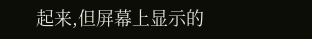起来,但屏幕上显示的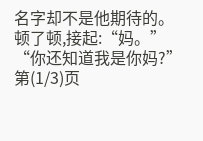名字却不是他期待的。 顿了顿,接起:“妈。” “你还知道我是你妈?” 第(1/3)页